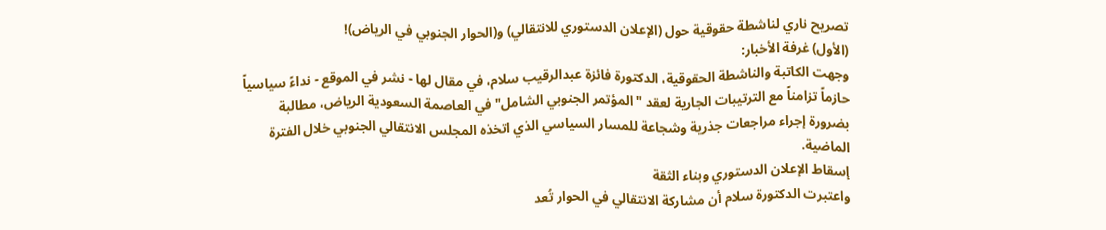تصريح ناري لناشطة حقوقية حول (الإعلان الدستوري للانتقالي) و(الحوار الجنوبي في الرياض)!
(الأول) غرفة الأخبار:
وجهت الكاتبة والناشطة الحقوقية، الدكتورة فائزة عبدالرقيب سلام، في مقال لها - نشر في الموقع - نداءً سياسياً حازماً تزامناً مع الترتيبات الجارية لعقد "المؤتمر الجنوبي الشامل" في العاصمة السعودية الرياض، مطالبة بضرورة إجراء مراجعات جذرية وشجاعة للمسار السياسي الذي اتخذه المجلس الانتقالي الجنوبي خلال الفترة الماضية.
إسقاط الإعلان الدستوري وبناء الثقة
واعتبرت الدكتورة سلام أن مشاركة الانتقالي في الحوار تُعد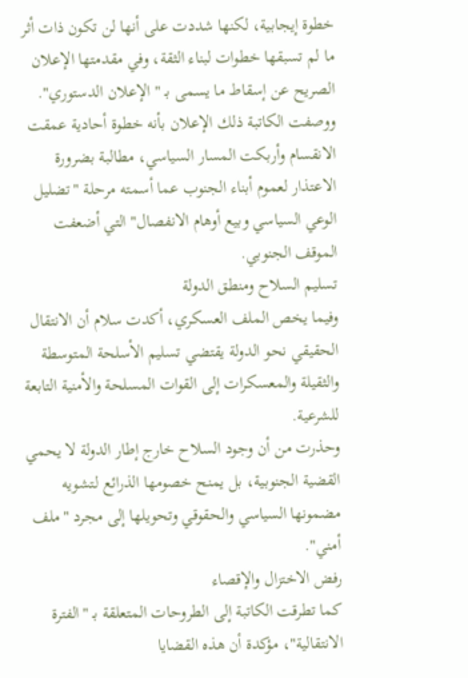خطوة إيجابية، لكنها شددت على أنها لن تكون ذات أثر ما لم تسبقها خطوات لبناء الثقة، وفي مقدمتها الإعلان الصريح عن إسقاط ما يسمى بـ "الإعلان الدستوري".
ووصفت الكاتبة ذلك الإعلان بأنه خطوة أحادية عمقت الانقسام وأربكت المسار السياسي، مطالبة بضرورة الاعتذار لعموم أبناء الجنوب عما أسمته مرحلة "تضليل الوعي السياسي وبيع أوهام الانفصال" التي أضعفت الموقف الجنوبي.
تسليم السلاح ومنطق الدولة
وفيما يخص الملف العسكري، أكدت سلام أن الانتقال الحقيقي نحو الدولة يقتضي تسليم الأسلحة المتوسطة والثقيلة والمعسكرات إلى القوات المسلحة والأمنية التابعة للشرعية.
وحذرت من أن وجود السلاح خارج إطار الدولة لا يحمي القضية الجنوبية، بل يمنح خصومها الذرائع لتشويه مضمونها السياسي والحقوقي وتحويلها إلى مجرد "ملف أمني".
رفض الاختزال والإقصاء
كما تطرقت الكاتبة إلى الطروحات المتعلقة بـ "الفترة الانتقالية"، مؤكدة أن هذه القضايا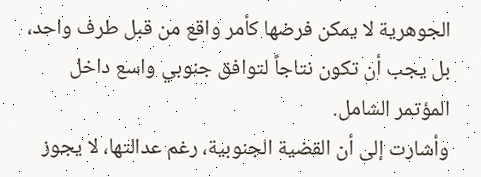الجوهرية لا يمكن فرضها كأمر واقع من قبل طرف واحد، بل يجب أن تكون نتاجاً لتوافق جنوبي واسع داخل المؤتمر الشامل.
وأشارت إلى أن القضية الجنوبية، رغم عدالتها، لا يجوز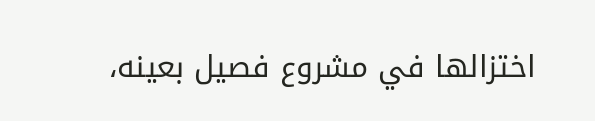اختزالها في مشروع فصيل بعينه،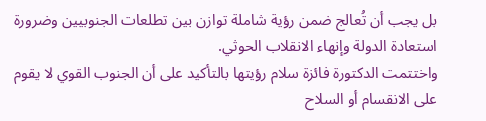بل يجب أن تُعالج ضمن رؤية شاملة توازن بين تطلعات الجنوبيين وضرورة استعادة الدولة وإنهاء الانقلاب الحوثي.
واختتمت الدكتورة فائزة سلام رؤيتها بالتأكيد على أن الجنوب القوي لا يقوم على الانقسام أو السلاح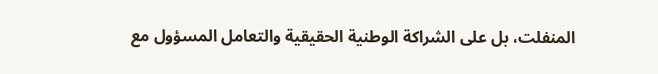المنفلت، بل على الشراكة الوطنية الحقيقية والتعامل المسؤول مع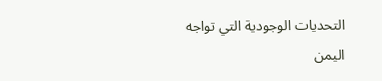التحديات الوجودية التي تواجه اليمن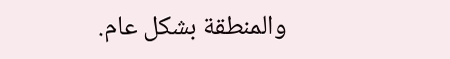والمنطقة بشكل عام.